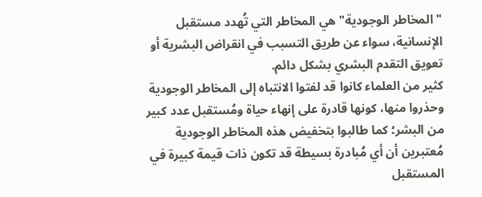"المخاطر الوجودية" هي المخاطر التي تُهدد مستقبل الإنسانية، سواء عن طريق التسبب في انقراض البشرية أو تعويق التقدم البشري بشكل دائم.
كثير من العلماء كانوا قد لفتوا الانتباه إلى المخاطر الوجودية وحذروا منها، كونها قادرة على إنهاء حياة ومُستقبل عدد كبير من البشر؛ كما طالبوا بتخفيض هذه المخاطر الوجودية مُعتبرين أن أي مُبادرة بسيطة قد تكون ذات قيمة كبيرة في المستقبل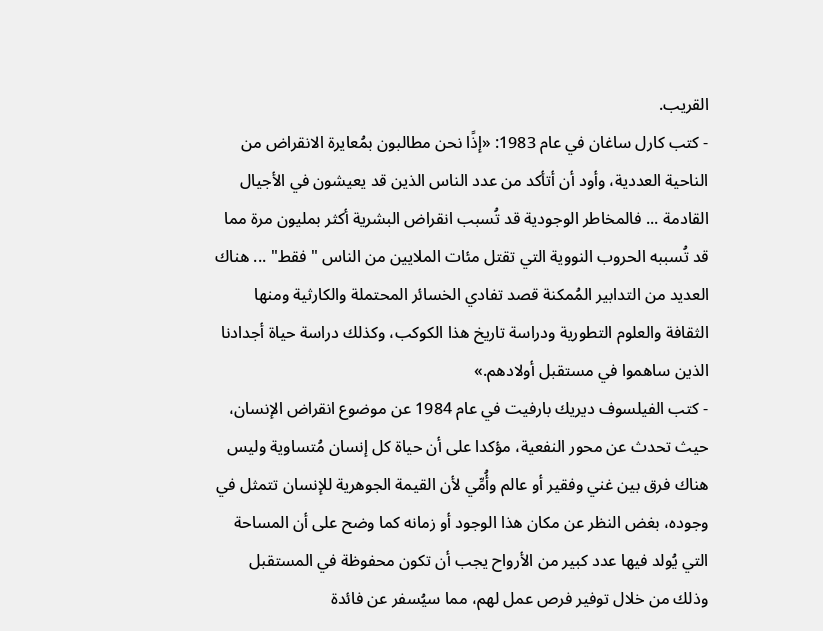القريب.
- كتب كارل ساغان في عام 1983: «إذًا نحن مطالبون بمُعايرة الانقراض من الناحية العددية، وأود أن أتأكد من عدد الناس الذين قد يعيشون في الأجيال القادمة ... فالمخاطر الوجودية قد تُسبب انقراض البشرية أكثر بمليون مرة مما قد تُسببه الحروب النووية التي تقتل مئات الملايين من الناس "فقط" ... هناك العديد من التدابير المُمكنة قصد تفادي الخسائر المحتملة والكارثية ومنها الثقافة والعلوم التطورية ودراسة تاريخ هذا الكوكب، وكذلك دراسة حياة أجدادنا الذين ساهموا في مستقبل أولادهم.»
- كتب الفيلسوف ديريك بارفيت في عام 1984 عن موضوع انقراض الإنسان، حيث تحدث عن محور النفعية، مؤكدا على أن حياة كل إنسان مُتساوية وليس هناك فرق بين غني وفقير أو عالم وأُمِّي لأن القيمة الجوهرية للإنسان تتمثل في وجوده، بغض النظر عن مكان هذا الوجود أو زمانه كما وضح على أن المساحة التي يُولد فيها عدد كبير من الأرواح يجب أن تكون محفوظة في المستقبل وذلك من خلال توفير فرص عمل لهم، مما سيُسفر عن فائدة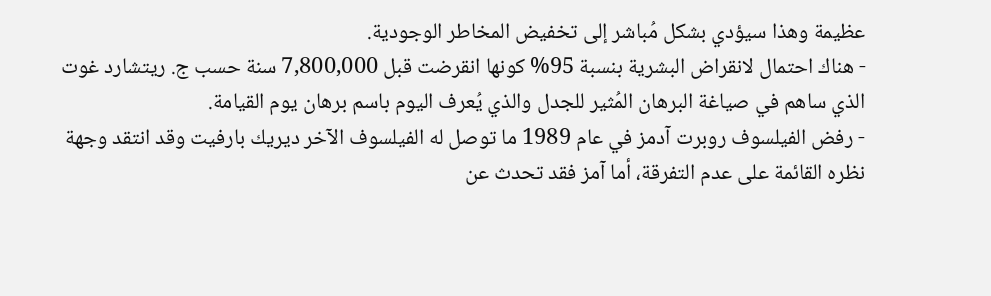عظيمة وهذا سيؤدي بشكل مُباشر إلى تخفيض المخاطر الوجودية.
- هناك احتمال لانقراض البشرية بنسبة 95% كونها انقرضت قبل 7,800,000 سنة حسب ج. ريتشارد غوت الذي ساهم في صياغة البرهان المُثير للجدل والذي يُعرف اليوم باسم برهان يوم القيامة.
- رفض الفيلسوف روبرت آدمز في عام 1989 ما توصل له الفيلسوف الآخر ديريك بارفيت وقد انتقد وجهة نظره القائمة على عدم التفرقة، أما آمز فقد تحدث عن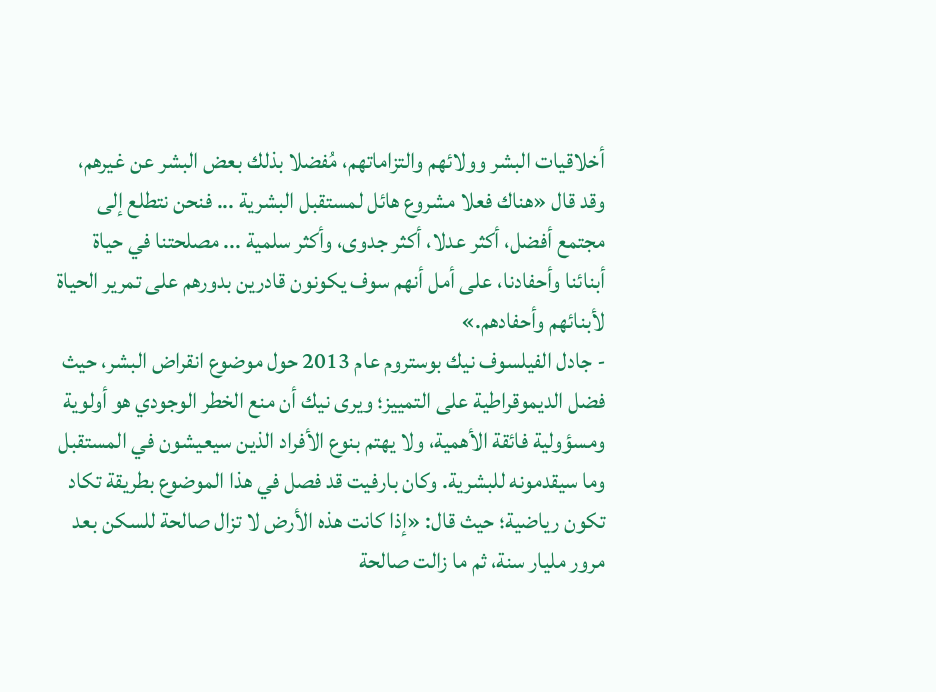أخلاقيات البشر وولائهم والتزاماتهم، مُفضلا بذلك بعض البشر عن غيرهم، وقد قال «هناك فعلا مشروع هائل لمستقبل البشرية ... فنحن نتطلع إلى مجتمع أفضل، أكثر عدلا، أكثر جدوى، وأكثر سلمية ... مصلحتنا في حياة أبنائنا وأحفادنا، على أمل أنهم سوف يكونون قادرين بدورهم على تمرير الحياة لأبنائهم وأحفادهم.»
- جادل الفيلسوف نيك بوستروم عام 2013 حول موضوع انقراض البشر، حيث فضل الديموقراطية على التمييز؛ ويرى نيك أن منع الخطر الوجودي هو أولوية ومسؤولية فائقة الأهمية، ولا يهتم بنوع الأفراد الذين سيعيشون في المستقبل وما سيقدمونه للبشرية. وكان بارفيت قد فصل في هذا الموضوع بطريقة تكاد تكون رياضية؛ حيث قال: «إذا كانت هذه الأرض لا تزال صالحة للسكن بعد مرور مليار سنة، ثم ما زالت صالحة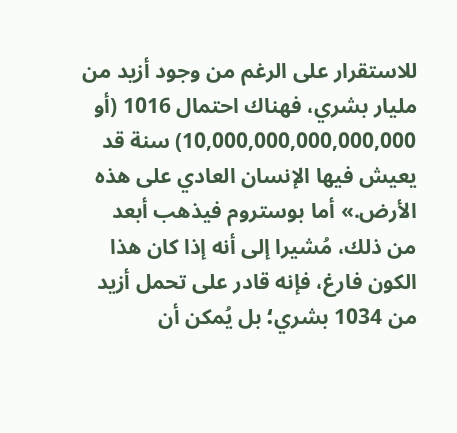للاستقرار على الرغم من وجود أزيد من مليار بشري، فهناك احتمال 1016 (أو 10,000,000,000,000,000) سنة قد يعيش فيها الإنسان العادي على هذه الأرض.» أما بوستروم فيذهب أبعد من ذلك، مُشيرا إلى أنه إذا كان هذا الكون فارغ، فإنه قادر على تحمل أزيد من 1034 بشري؛ بل يُمكن أن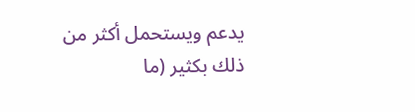يدعم ويستحمل أكثر من ذلك بكثير (ما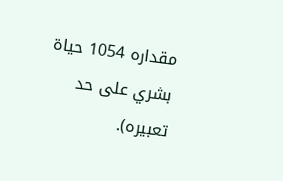مقداره 1054 حياة بشري على حد تعبيره).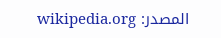المصدر: wikipedia.org